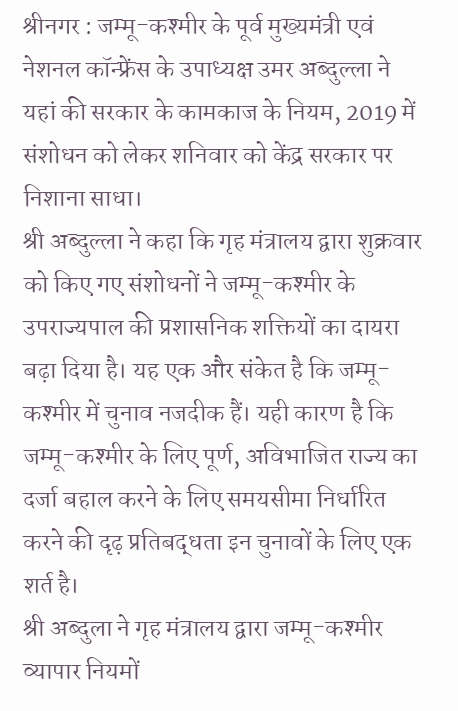श्रीनगर : जम्मू-कश्मीर के पूर्व मुख्यमंत्री एवं नेशनल कॉन्फ्रेंस के उपाध्यक्ष उमर अब्दुल्ला ने यहां की सरकार के कामकाज के नियम, 2019 में संशोधन को लेकर शनिवार को केंद्र सरकार पर निशाना साधा।
श्री अब्दुल्ला ने कहा कि गृह मंत्रालय द्वारा शुक्रवार को किए गए संशोधनों ने जम्मू-कश्मीर के उपराज्यपाल की प्रशासनिक शक्तियों का दायरा बढ़ा दिया है। यह एक और संकेत है कि जम्मू-कश्मीर में चुनाव नजदीक हैं। यही कारण है कि जम्मू-कश्मीर के लिए पूर्ण, अविभाजित राज्य का दर्जा बहाल करने के लिए समयसीमा निर्धारित करने की दृढ़ प्रतिबद्धता इन चुनावों के लिए एक शर्त है।
श्री अब्दुला ने गृह मंत्रालय द्वारा जम्मू-कश्मीर व्यापार नियमों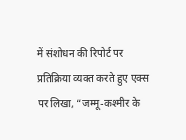में संशोधन की रिपोर्ट पर प्रतिक्रिया व्यक्त करते हुए एक्स पर लिखा, “जम्मू-कश्मीर के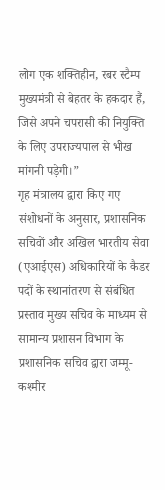लोग एक शक्तिहीन, रबर स्टैम्प मुख्यमंत्री से बेहतर के हकदार हैं, जिसे अपने चपरासी की नियुक्ति के लिए उपराज्यपाल से भीख मांगनी पड़ेगी।”
गृह मंत्रालय द्वारा किए गए संशोधनों के अनुसार, प्रशासनिक सचिवों और अखिल भारतीय सेवा (एआईएस) अधिकारियों के कैडर पदों के स्थानांतरण से संबंधित प्रस्ताव मुख्य सचिव के माध्यम से सामान्य प्रशासन विभाग के प्रशासनिक सचिव द्वारा जम्मू-कश्मीर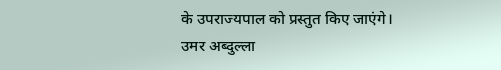के उपराज्यपाल को प्रस्तुत किए जाएंगे।
उमर अब्दुल्ला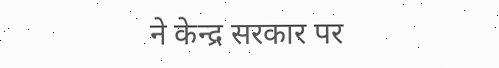ने केन्द्र सरकार पर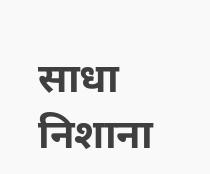साधा निशाना